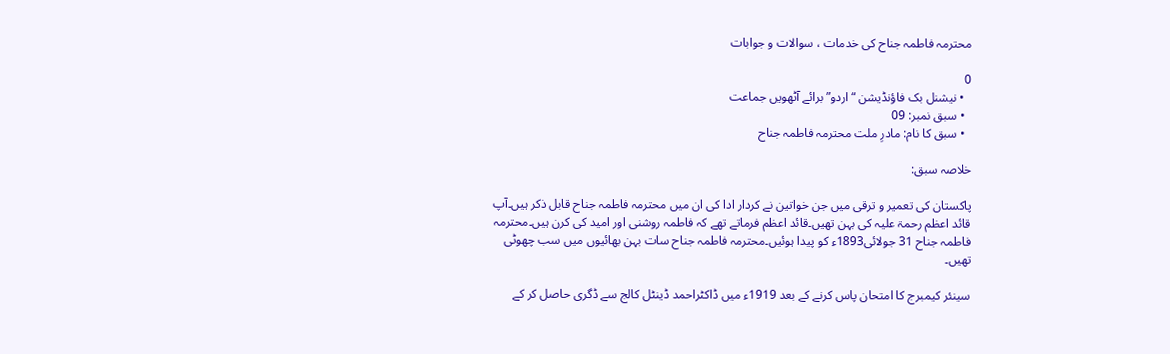محترمہ فاطمہ جناح کی خدمات ، سوالات و جوابات

0
  • نیشنل بک فاؤنڈیشن “اردو” برائے آٹھویں جماعت
  • سبق نمبر: 09
  • سبق کا نام: مادرِ ملت محترمہ فاطمہ جناح

خلاصہ سبق:

پاکستان کی تعمیر و ترقی میں جن خواتین نے کردار ادا کی ان میں محترمہ فاطمہ جناح قابل ذکر ہیں۔آپ قائد اعظم رحمۃ علیہ کی بہن تھیں۔قائد اعظم فرماتے تھے کہ فاطمہ روشنی اور امید کی کرن ہیں۔محترمہ فاطمہ جناح 31 جولائی1893ء کو پیدا ہوئیں۔محترمہ فاطمہ جناح سات بہن بھائیوں میں سب چھوٹی تھیں۔

سینئر کیمبرج کا امتحان پاس کرنے کے بعد 1919ء میں ڈاکٹراحمد ڈینٹل کالج سے ڈگری حاصل کر کے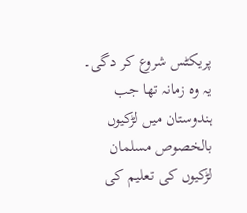پریکٹس شروع کر دگی۔ یہ وہ زمانہ تھا جب ہندوستان میں لڑکیوں بالخصوص مسلمان لڑکیوں کی تعلیم کی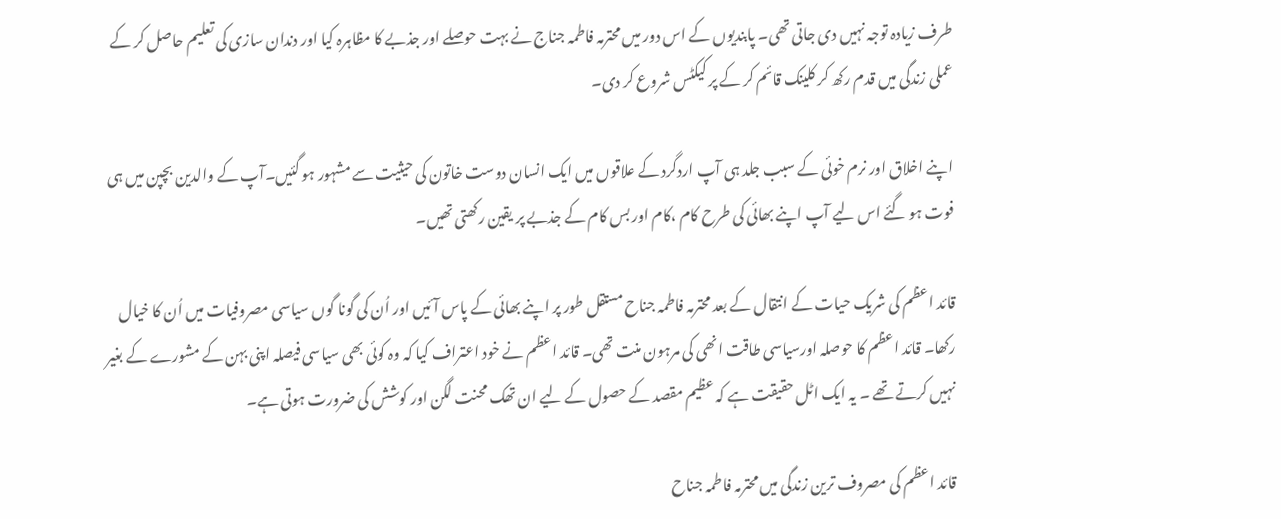طرف زیادہ توجہ نہیں دی جاتی تھی۔ پابندیوں کے اس دور میں محترمہ فاطمہ جناج نے بہت حوصلے اور جذبے کا مظاہرہ کیا اور دندان سازی کی تعلیم حاصل کر کے عملی زندگی میں قدم رکھ کر کلینک قائم کر کے پر کیکٹس شروع کر دی۔

اپنے اخلاق اور نرم خوئی کے سبب جلد ہی آپ اردگرد کے علاقوں میں ایک انسان دوست خاتون کی حیثیت سے مشہور ہو گئیں۔آپ کے والدین بچپن میں ہی فوت ہو گئے اس لیے آپ اپنے بھائی کی طرح کام ،کام اور بس کام کے جذبے پر یقین رکھتی تھیں۔

قائد اعظم کی شریک حیات کے انتقال کے بعد محترمہ فاطمہ جناح مستقل طور پر اپنے بھائی کے پاس آئیں اور اُن کی گونا گوں سیاسی مصروفیات میں اُن کا خیال رکھا۔ قائد اعظم کا حوصلہ اورسیاسی طاقت انھی کی مرہون منت تھی۔ قائد اعظم نے خود اعتراف کیا کہ وہ کوئی بھی سیاسی فیصلہ اپنی بہن کے مشورے کے بغیر نہیں کرتے تھے ۔ یہ ایک اٹل حقیقت ہے کہ عظیم مقصد کے حصول کے لیے ان تھک محنت لگن اور کوشش کی ضرورت ہوتی ہے۔

قائد اعظم کی مصروف ترین زندگی میں محترمہ فاطمہ جناح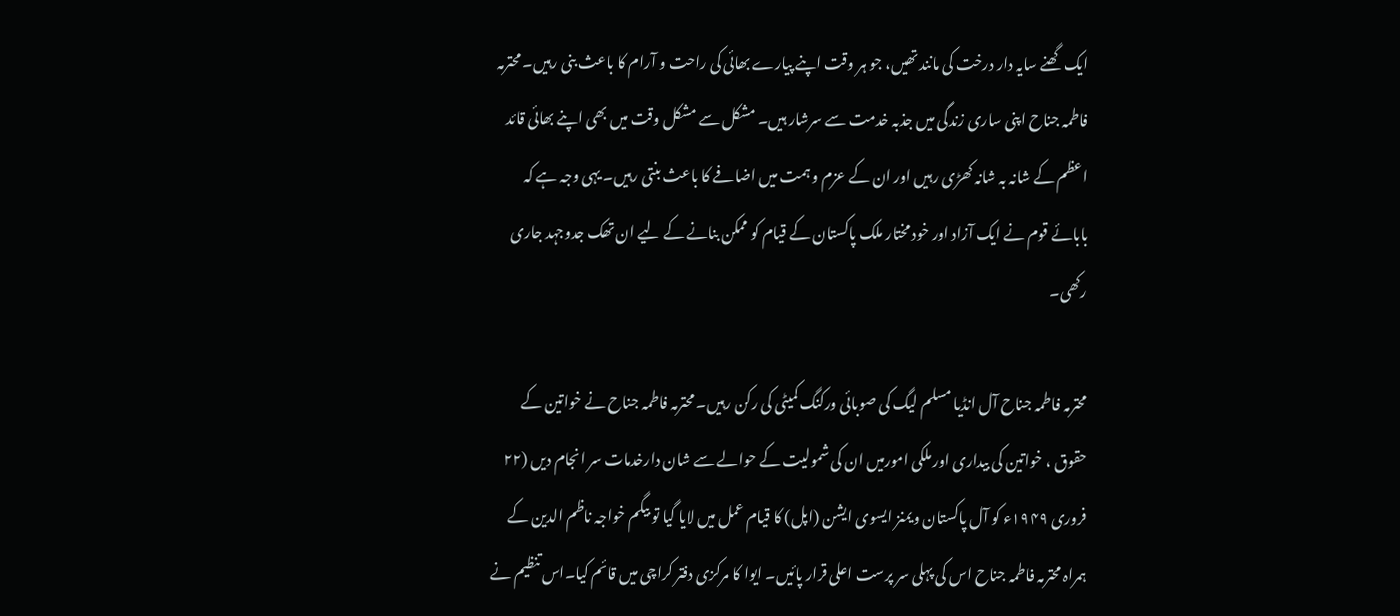ایک گھنے سایہ دار درخت کی مانند تھیں، جو ہر وقت اپنے پیارے بھائی کی راحت و آرام کا باعث بنی رہیں۔ محترمہ فاطمہ جناح اپنی ساری زندگی میں جذبہ خدمت سے سرشار ہیں۔ مشکل سے مشکل وقت میں بھی اپنے بھائی قائد اعظم کے شانہ بہ شانہ کھڑی رہیں اور ان کے عزم و ہمت میں اضافے کا باعث بنتی رہیں۔ یہی وجہ ہے کہ بابائے قوم نے ایک آزاد اور خود مختار ملک پاکستان کے قیام کو ممکن بنانے کے لیے ان تھک جدوجہد جاری رکھی۔

محترمہ فاطمہ جناح آل انڈیا مسلم لیگ کی صوبائی ورکنگ کمیٹی کی رکن رہیں۔ محترمہ فاطمہ جناح نے خواتین کے حقوق ، خواتین کی بیداری اور ملکی امورمیں ان کی شمولیت کے حوالے سے شان دارخدمات سر انجام دیں (۲۲ فروری ۱۹۴۹ء کو آل پاکستان ویمنز ایسوی ایشن (اپل) کا قیام عمل میں لایا گیا تو بیگم خواجہ ناظم الدین کے ہمراہ محترمہ فاطمہ جناح اس کی پہلی سر پرست اعلی قرار پائیں۔ ایوا کا مرکزی دفتر کراچی میں قائم کیا۔اس تنظیم نے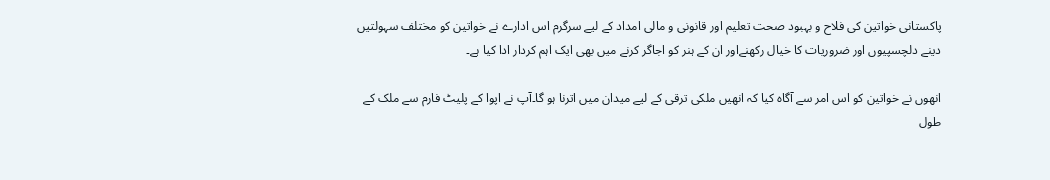پاکستانی خواتین کی فلاح و بہبود صحت تعلیم اور قانونی و مالی امداد کے لیے سرگرم اس ادارے نے خواتین کو مختلف سہولتیں دینے دلچسپیوں اور ضروریات کا خیال رکھنےاور ان کے ہنر کو اجاگر کرنے میں بھی ایک اہم کردار ادا کیا ہے۔

انھوں نے خواتین کو اس امر سے آگاہ کیا کہ انھیں ملکی ترقی کے لیے میدان میں اترنا ہو گا۔آپ نے اپوا کے پلیٹ فارم سے ملک کے طول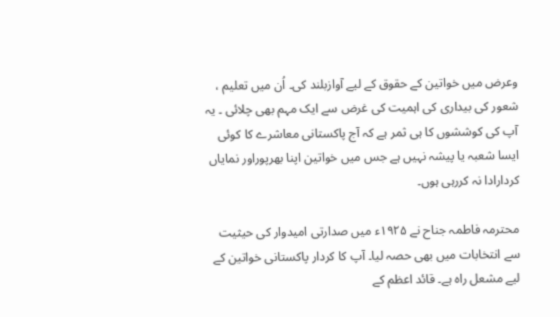وعرض میں خواتین کے حقوق کے لیے آوازبلند کی۔ اُن میں تعلیم ، شعور کی بیداری کی اہمیت کی غرض سے ایک مہم بھی چلائی ۔ یہ آپ کی کوششوں کا ہی ثمر ہے کہ آج پاکستانی معاشرے کا کوئی ایسا شعبہ یا پیشہ نہیں ہے جس میں خواتین اپنا بھرپوراور نمایاں کردارادا نہ کررہی ہوں۔

محترمہ فاطمہ جناح نے ۱۹۲۵ء میں صدارتی امیدوار کی حیثیت سے انتخابات میں بھی حصہ لیا۔ آپ کا کردار پاکستانی خواتین کے لیے مشعل راہ ہے۔ قائد اعظم کے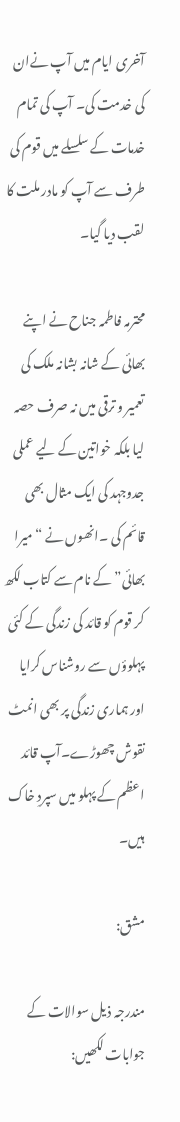آخری ایام میں آپ نےان کی خدمت کی۔ آپ کی تمام خدمات کے سلسلے میں قوم کی طرف سے آپ کو مادر ملت کا لقب دیا گیا۔

محترمہ فاطمہ جناح نے اپنے بھائی کے شانہ بشانہ ملک کی تعمیر و ترقی میں نہ صرف حصہ لیا بلکہ خواتین کے لیے عملی جدوجہد کی ایک مثال بھی قائم کی ۔انھوں نے “میرا بھائی” کے نام سے کتاب لکھ کر قوم کو قائد کی زندگی کے کئی پہلوؤں سے روشناس کرایا اور ہماری زندگی پر بھی انمٹ نقوش چھوڑے۔آپ قائد اعظم کے پہلو میں سپردِ خاک ہیں۔

مشق:

مندرجہ ذیل سوالات کے جوابات لکھیں: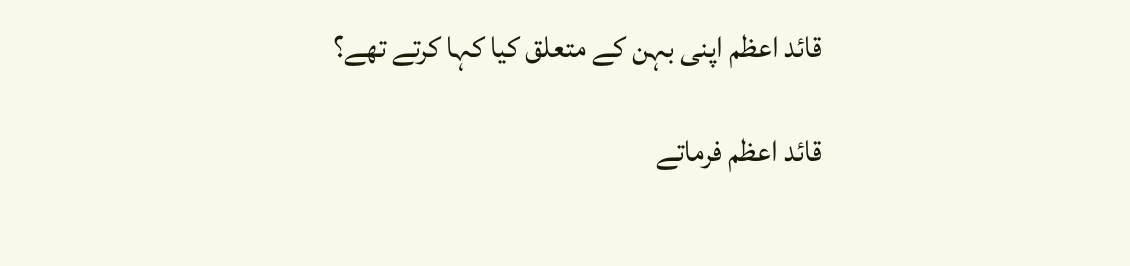قائد اعظم اپنی بہن کے متعلق کیا کہا کرتے تھے؟

قائد اعظم فرماتے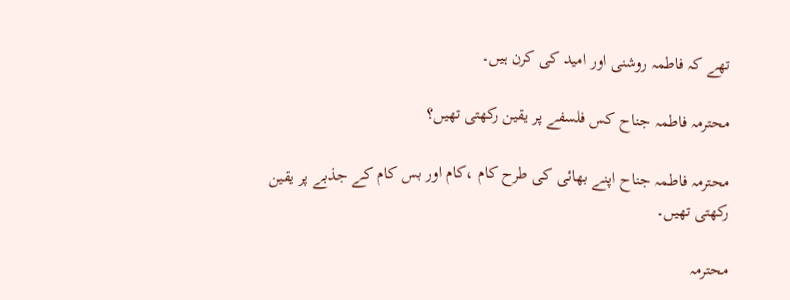تھے کہ فاطمہ روشنی اور امید کی کرن ہیں۔

محترمہ فاطمہ جناح کس فلسفے پر یقین رکھتی تھیں؟

محترمہ فاطمہ جناح اپنے بھائی کی طرح کام ،کام اور بس کام کے جذبے پر یقین رکھتی تھیں۔

محترمہ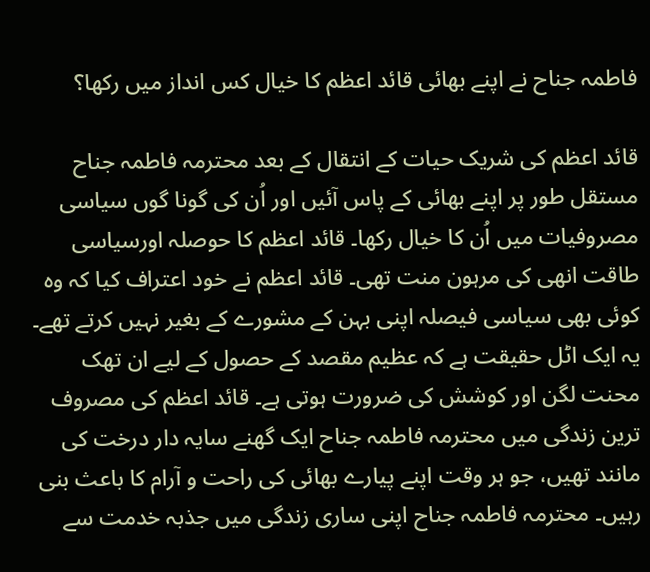فاطمہ جناح نے اپنے بھائی قائد اعظم کا خیال کس انداز میں رکھا؟

قائد اعظم کی شریک حیات کے انتقال کے بعد محترمہ فاطمہ جناح مستقل طور پر اپنے بھائی کے پاس آئیں اور اُن کی گونا گوں سیاسی مصروفیات میں اُن کا خیال رکھا۔ قائد اعظم کا حوصلہ اورسیاسی طاقت انھی کی مرہون منت تھی۔ قائد اعظم نے خود اعتراف کیا کہ وہ کوئی بھی سیاسی فیصلہ اپنی بہن کے مشورے کے بغیر نہیں کرتے تھے۔ یہ ایک اٹل حقیقت ہے کہ عظیم مقصد کے حصول کے لیے ان تھک محنت لگن اور کوشش کی ضرورت ہوتی ہے۔ قائد اعظم کی مصروف ترین زندگی میں محترمہ فاطمہ جناح ایک گھنے سایہ دار درخت کی مانند تھیں، جو ہر وقت اپنے پیارے بھائی کی راحت و آرام کا باعث بنی رہیں۔ محترمہ فاطمہ جناح اپنی ساری زندگی میں جذبہ خدمت سے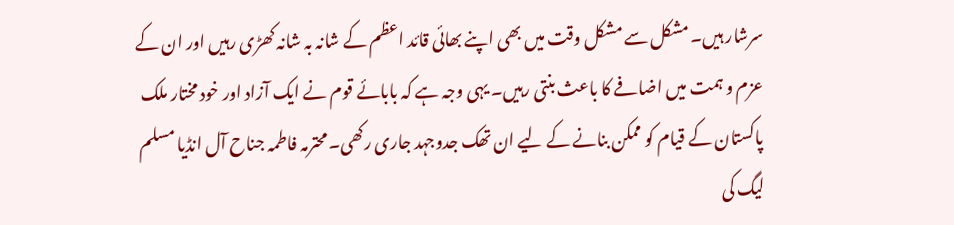سرشار ہیں۔ مشکل سے مشکل وقت میں بھی اپنے بھائی قائد اعظم کے شانہ بہ شانہ کھڑی رہیں اور ان کے عزم و ہمت میں اضافے کا باعث بنتی رہیں۔ یہی وجہ ہے کہ بابائے قوم نے ایک آزاد اور خود مختار ملک پاکستان کے قیام کو ممکن بنانے کے لیے ان تھک جدوجہد جاری رکھی۔ محترمہ فاطمہ جناح آل انڈیا مسلم لیگ کی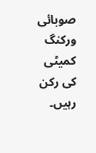صوبائی ورکنگ کمیٹی کی رکن رہیں۔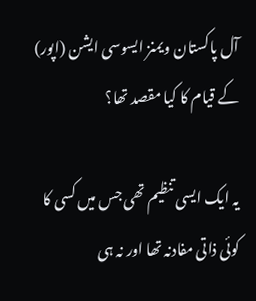آل پاکستان ویمنز ایسوسی ایشن (اپور) کے قیام کا کیا مقصد تھا؟

یہ ایک ایسی تنظیم تھی جس میں کسی کا کوئی ذاتی مفادنہ تھا اور نہ ہی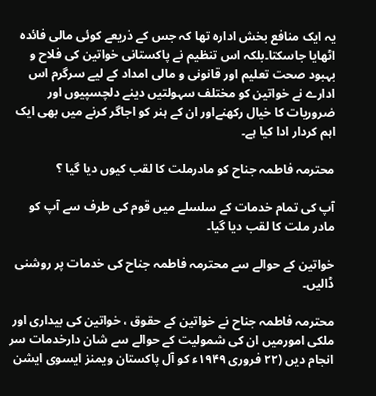یہ ایک منافع بخش ادارہ تھا کہ جس کے ذریعے کوئی مالی فائدہ اٹھایا جاسکتا۔بلکہ اس تنظیم نے پاکستانی خواتین کی فلاح و بہبود صحت تعلیم اور قانونی و مالی امداد کے لیے سرگرم اس ادارے نے خواتین کو مختلف سہولتیں دینے دلچسپیوں اور ضروریات کا خیال رکھنےاور ان کے ہنر کو اجاگر کرنے میں بھی ایک اہم کردار ادا کیا ہے۔

محترمہ فاطمہ جناح کو مادرملت کا لقب کیوں دیا گیا ؟

آپ کی تمام خدمات کے سلسلے میں قوم کی طرف سے آپ کو مادر ملت کا لقب دیا گیا۔

خواتین کے حوالے سے محترمہ فاطمہ جناح کی خدمات پر روشنی ڈالیں۔

محترمہ فاطمہ جناح نے خواتین کے حقوق ، خواتین کی بیداری اور ملکی امورمیں ان کی شمولیت کے حوالے سے شان دارخدمات سر انجام دیں (۲۲ فروری ۱۹۴۹ء کو آل پاکستان ویمنز ایسوی ایشن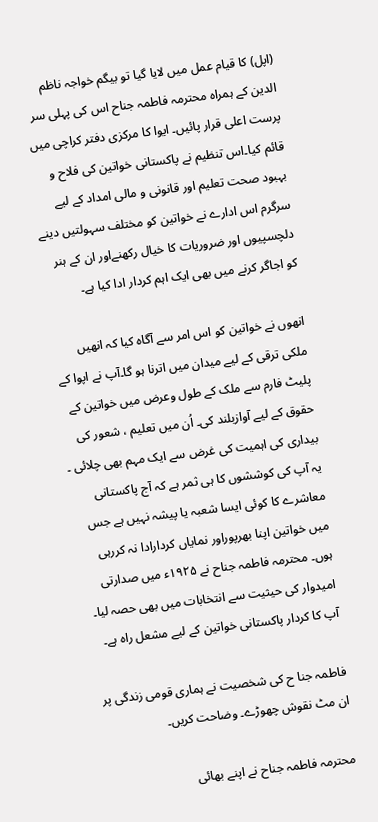(اپل) کا قیام عمل میں لایا گیا تو بیگم خواجہ ناظم الدین کے ہمراہ محترمہ فاطمہ جناح اس کی پہلی سر پرست اعلی قرار پائیں۔ ایوا کا مرکزی دفتر کراچی میں قائم کیا۔اس تنظیم نے پاکستانی خواتین کی فلاح و بہبود صحت تعلیم اور قانونی و مالی امداد کے لیے سرگرم اس ادارے نے خواتین کو مختلف سہولتیں دینے دلچسپیوں اور ضروریات کا خیال رکھنےاور ان کے ہنر کو اجاگر کرنے میں بھی ایک اہم کردار ادا کیا ہے۔

انھوں نے خواتین کو اس امر سے آگاہ کیا کہ انھیں ملکی ترقی کے لیے میدان میں اترنا ہو گا۔آپ نے اپوا کے پلیٹ فارم سے ملک کے طول وعرض میں خواتین کے حقوق کے لیے آوازبلند کی۔ اُن میں تعلیم ، شعور کی بیداری کی اہمیت کی غرض سے ایک مہم بھی چلائی ۔ یہ آپ کی کوششوں کا ہی ثمر ہے کہ آج پاکستانی معاشرے کا کوئی ایسا شعبہ یا پیشہ نہیں ہے جس میں خواتین اپنا بھرپوراور نمایاں کردارادا نہ کررہی ہوں۔ محترمہ فاطمہ جناح نے ۱۹۲۵ء میں صدارتی امیدوار کی حیثیت سے انتخابات میں بھی حصہ لیا۔ آپ کا کردار پاکستانی خواتین کے لیے مشعل راہ ہے۔

فاطمہ جنا ح کی شخصیت نے ہماری قومی زندگی پر ان مٹ نقوش چھوڑے۔ وضاحت کریں۔

محترمہ فاطمہ جناح نے اپنے بھائی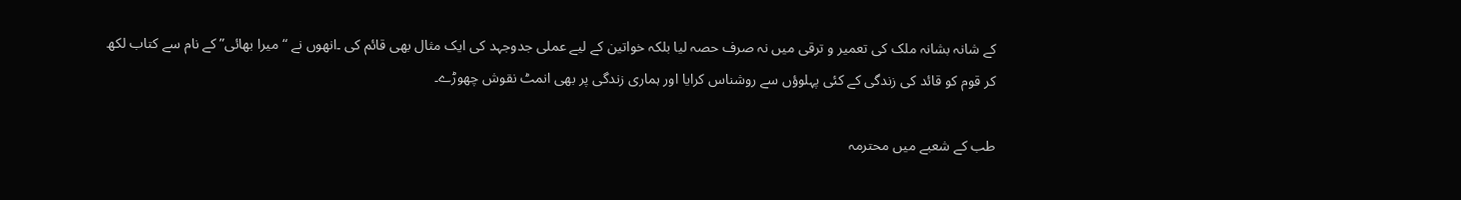کے شانہ بشانہ ملک کی تعمیر و ترقی میں نہ صرف حصہ لیا بلکہ خواتین کے لیے عملی جدوجہد کی ایک مثال بھی قائم کی ۔انھوں نے “میرا بھائی” کے نام سے کتاب لکھ کر قوم کو قائد کی زندگی کے کئی پہلوؤں سے روشناس کرایا اور ہماری زندگی پر بھی انمٹ نقوش چھوڑے۔

طب کے شعبے میں محترمہ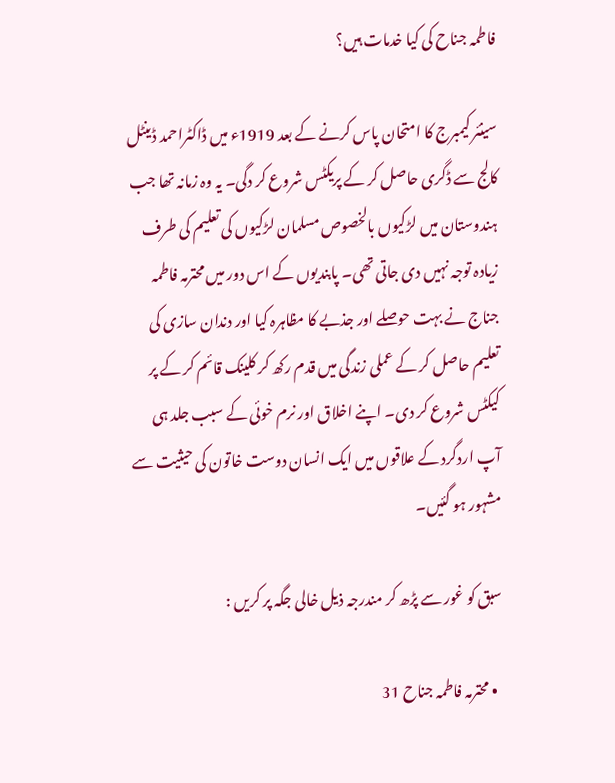فاطمہ جناح کی کیا خدمات ہیں؟

سینئر کیمبرج کا امتحان پاس کرنے کے بعد 1919ء میں ڈاکٹراحمد ڈینٹل کالج سے ڈگری حاصل کر کے پریکٹس شروع کر دگی۔ یہ وہ زمانہ تھا جب ہندوستان میں لڑکیوں بالخصوص مسلمان لڑکیوں کی تعلیم کی طرف زیادہ توجہ نہیں دی جاتی تھی۔ پابندیوں کے اس دور میں محترمہ فاطمہ جناج نے بہت حوصلے اور جذبے کا مظاہرہ کیا اور دندان سازی کی تعلیم حاصل کر کے عملی زندگی میں قدم رکھ کر کلینک قائم کر کے پر کیکٹس شروع کر دی۔ اپنے اخلاق اور نرم خوئی کے سبب جلد ہی آپ اردگرد کے علاقوں میں ایک انسان دوست خاتون کی حیثیت سے مشہور ہو گئیں۔

سبق کو غور سے پڑھ کر مندرجہ ذیل خالی جگہ پر کریں :

  • محترمہ فاطمہ جناح 31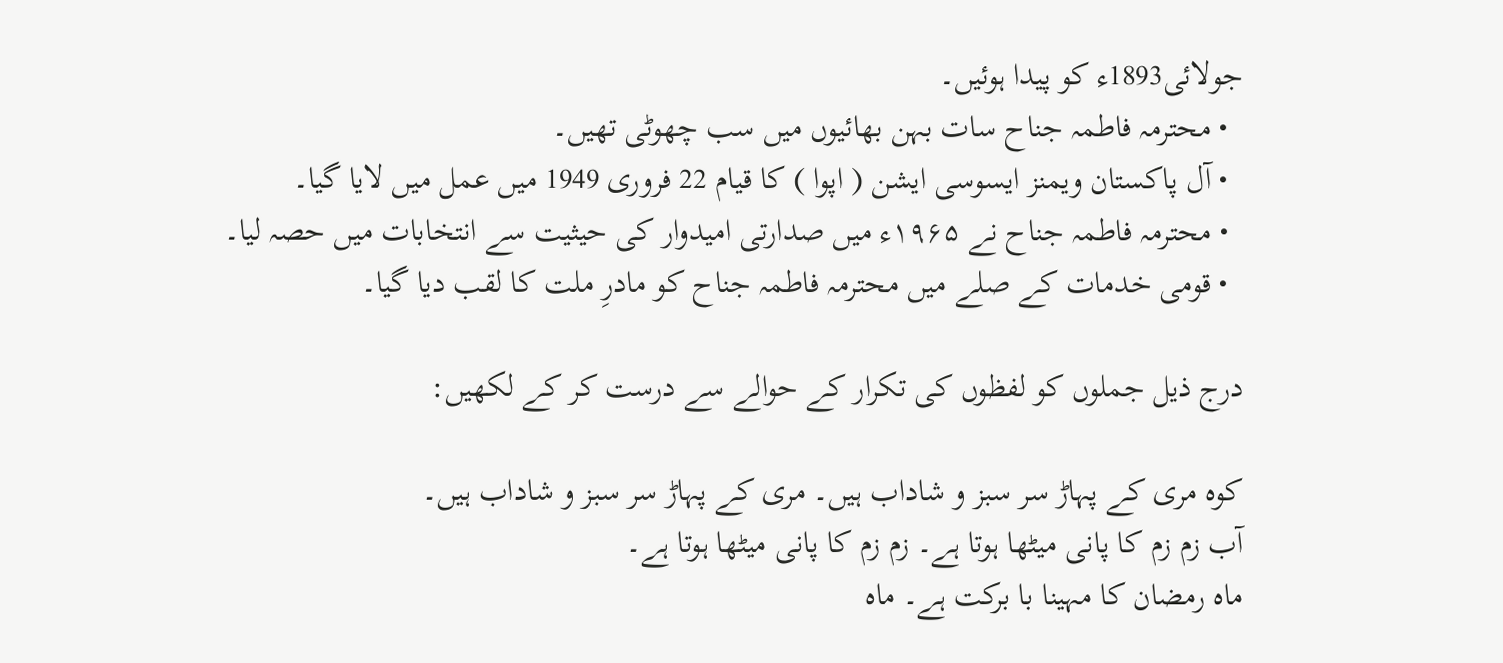جولائی1893ء کو پیدا ہوئیں۔
  • محترمہ فاطمہ جناح سات بہن بھائیوں میں سب چھوٹی تھیں۔
  • آل پاکستان ویمنز ایسوسی ایشن ( اپوا ) کا قیام 22 فروری 1949 میں عمل میں لایا گیا۔
  • محترمہ فاطمہ جناح نے ۱۹۶۵ء میں صدارتی امیدوار کی حیثیت سے انتخابات میں حصہ لیا۔
  • قومی خدمات کے صلے میں محترمہ فاطمہ جناح کو مادرِ ملت کا لقب دیا گیا۔

درج ذیل جملوں کو لفظوں کی تکرار کے حوالے سے درست کر کے لکھیں:

کوہ مری کے پہاڑ سر سبز و شاداب ہیں۔ مری کے پہاڑ سر سبز و شاداب ہیں۔
آب زم زم کا پانی میٹھا ہوتا ہے۔ زم زم کا پانی میٹھا ہوتا ہے۔
ماہ رمضان کا مہینا با برکت ہے۔ ماہ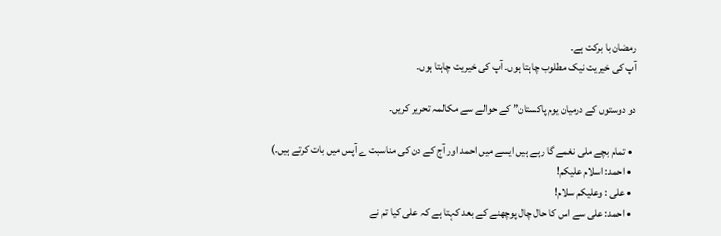رمضان با برکت ہے۔
آپ کی خیریت نیک مطلوب چاہتا ہوں۔ آپ کی خیریت چاہتا ہوں۔

دو دوستوں کے درمیان یوم پاکستان” کے حوالے سے مکالمہ تحریر کریں۔

  • تمام بچے ملی نغمے گا رہے ہیں ایسے میں احمد اور آج کے دن کی مناسبت ے آپس میں بات کرتے ہیں۔)
  • احمد: اسلام علیکم!
  • علی : وعلیکم سلام!
  • احمد: علی سے اس کا حال چال پوچھنے کے بعد کہتا ہے کہ علی کیا تم نے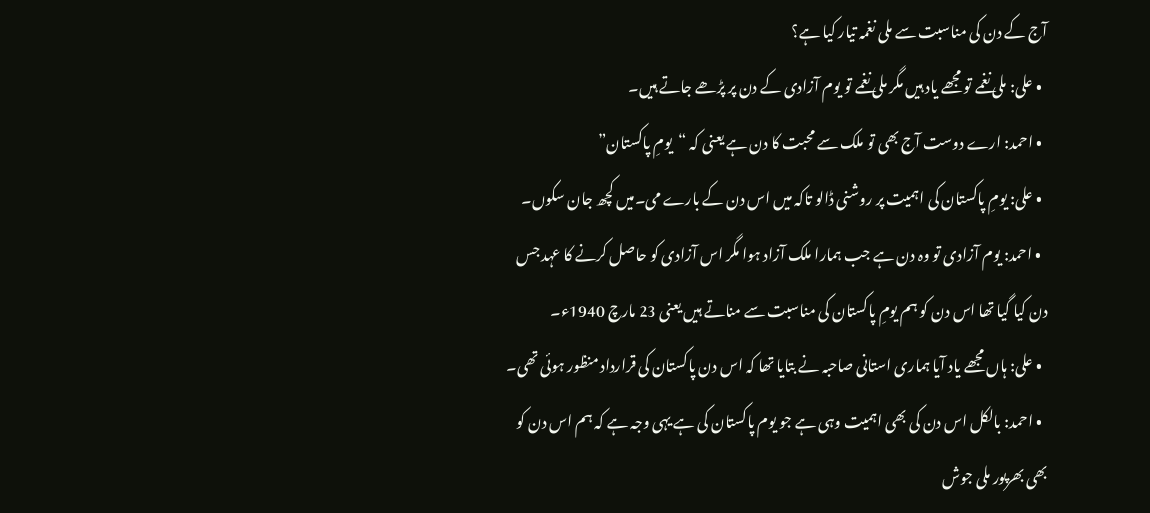آج کے دن کی مناسبت سے ملی نغمہ تیار کیا ہے؟
  • علی: ملی نغمے تو مجھے یاد ہیں مگر ملی نغمے تو یوم آزادی کے دن پر پڑھے جاتے ہیں۔
  • احمد: ارے دوست آج بھی تو ملک سے محبت کا دن ہے یعنی کہ “یومِ پاکستان”
  • علی: یومِ پاکستان کی اہمیت پر روشنی ڈالو تاکہ میں اس دن کے بارے می۔میں کچھ جان سکوں۔
  • احمد: یوم آزادی تو وہ دن ہے جب ہمارا ملک آزاد ہوا مگر اس آزادی کو حاصل کرنے کا عہد جس دن کیا گیا تھا اس دن کو ہم یومِ پاکستان کی مناسبت سے مناتے ہیں یعنی 23 مارچ 1940ء۔
  • علی: ہاں مجھے یاد آیا ہماری استانی صاحبہ نے بتایا تھا کہ اس دن پاکستان کی قرارداد منظور ہوئی تھی۔
  • احمد: بالکل اس دن کی بھی اہمیت وہی ہے جو یوم پاکستان کی ہے یہی وجہ ہے کہ ہم اس دن کو بھی بھرپور ملی جوش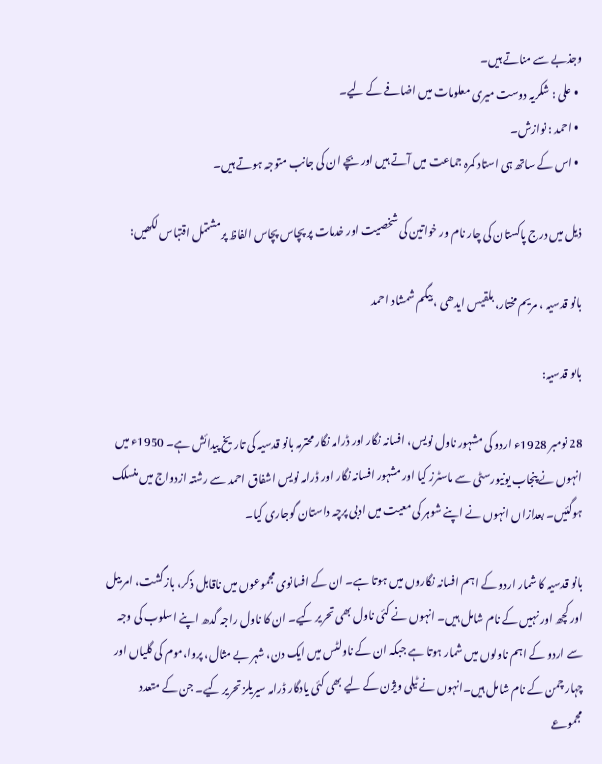وجذبے سے مناتے ہیں۔
  • علی : شکریہ دوست میری معلومات میں اضافے کے لیے۔
  • احمد : نوازش۔
  • اس کے ساتھ ہی استاد کمرہ جماعت میں آتے ہیں اور بچے ان کی جانب متوجہ ہوتے ہیں۔

ذیل میں درج پاکستان کی چار نام ور خواتین کی شخصیت اور خدمات پر پچاس پچاس الفاظ پرمشتمل اقتباس لکھیں:

بانو قدسیہ ، مریم مختار، بلقیس ایدھی ، بیگم شمشاد احمد

باںو قدسیہ:

28 نومبر 1928ء اردو کی مشہور ناول نویس، افسانہ نگار اور ڈرامہ نگار محترمہ بانو قدسیہ کی تاریخ پیدائش ہے۔ 1950ء میں انہوں نے پنجاب یونیورسٹی سے ماسٹرز کیا اور مشہور افسانہ نگار اور ڈرامہ نویس اشفاق احمد سے رشتہ ازدواج میں منسلک ہوگئیں۔ بعدازاں انہوں نے اپنے شوہر کی معیت میں ادبی پرچہ داستان گوجاری کیا۔

بانو قدسیہ کا شمار اردو کے اہم افسانہ نگاروں میں ہوتا ہے۔ ان کے افسانوی مجموعوں میں ناقابل ذکر، بازگشت، امر بیل اور کچھ اور نہیں کے نام شامل ہیں۔ انہوں نے کئی ناول بھی تحریر کیے۔ ان کا ناول راجہ گدھ اپنے اسلوب کی وجہ سے اردو کے اہم ناولوں میں شمار ہوتا ہے جبکہ ان کے ناولٹس میں ایک دن، شہر بے مثال، پروا،موم کی گلیاں اور چہار چمن کے نام شامل ہیں۔انہوں نے ٹیلی ویژن کے لیے بھی کئی یادگار ڈرامہ سیریلز تحریر کیے۔ جن کے متعدد مجموعے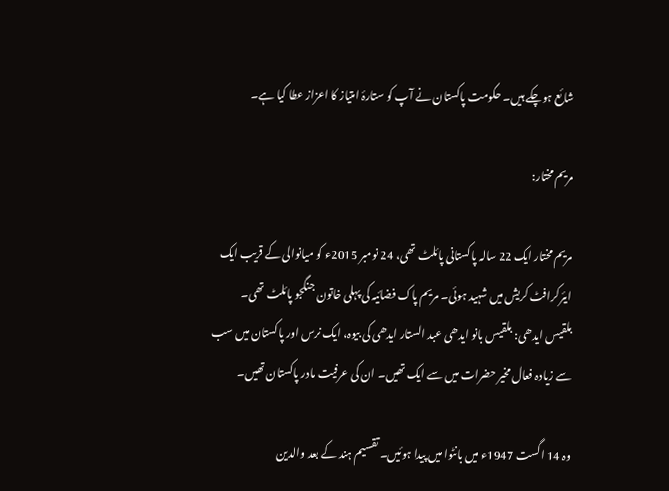شائع ہوچکے ہیں۔ حکومت پاکستان نے آپ کو ستارۂ امتیاز کا اعزاز عطا کیا ہے۔

مریم مختار:

مریم مختار ایک 22 سالہ پاکستانی پائلٹ تھی، 24 نومبر 2015ء کو میانوالی کے قریب ایک ایئرکرافٹ کریش میں شہید ہوئی۔ مریم پاک فضائیہ کی پہلی خاتون جنگجو پائلٹ تھی۔
بلقیس ایدھی: بلقیس بانو ایدھی عبد الستار ایدھی کی بیوہ، ایک نرس اور پاکستان میں سب سے زیادہ فعال مخیر حضرات میں سے ایک تھیں۔ ان کی عرفیت مادر پاکستان تھیں۔

وہ 14 اگست 1947ء میں بانٹوا میں پیدا ہوئیں۔ تقسیم ہند کے بعد والدین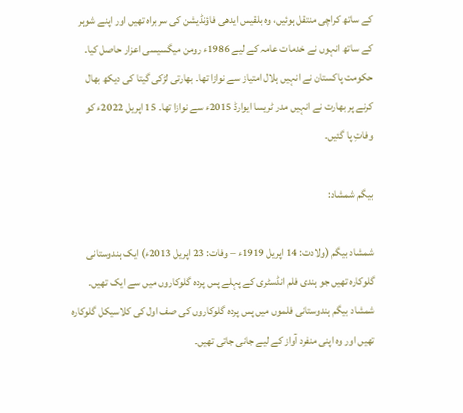کے ساتھ کراچی منتقل ہوئیں، وہ بلقیس ایدھی فاؤنڈیشن کی سربراہ تھیں اور اپنے شوہر کے ساتھ انہوں نے خدمات عامہ کے لیے 1986ء رومن میگسیسی اعزار حاصل کیا۔ حکومت پاکستان نے انہیں ہلال امتياز سے نوازا تھا۔ بھارتی لڑکی گیتا کی دیکھ بھال کرنے پر بھارت نے انہیں مدر ٹریسا ایوارڈ 2015ء سے نوازا تھا۔ 15 اپریل 2022ء کو وفاتِ پا گئیں۔

بیگم شمشاد:

شمشاد بیگم (ولادت: 14 اپریل 1919ء – وفات: 23 اپریل 2013ء) ایک ہندوستانی گلوکارہ تھیں جو ہندی فلم انڈسٹری کے پہلے پس پردہ گلوکاروں میں سے ایک تھیں۔ شمشاد بیگم ہندوستانی فلموں میں پس پردہ گلوکاروں کی صف اول کی کلاسیکل گلوکارہ تھیں اور وہ اپنی منفرد آواز کے لیے جانی جاتی تھیں۔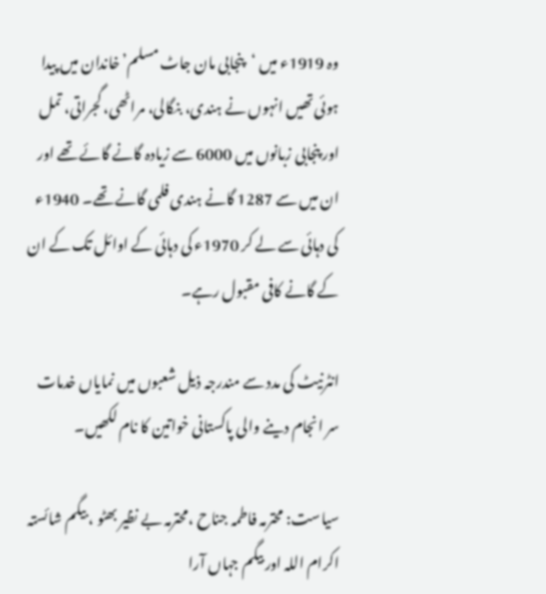وہ 1919ء میں ‘پنجابی مان جاٹ مسلم’ خاندان میں پیدا ہوئی تھیں انہوں نے ہندی، بنگالی، مراٹھی، گجراتی، تمل اور پنجابی زبانوں میں 6000 سے زیادہ گانے گائے تھے اور ان میں سے 1287 گانے ہندی فلمی گانے تھے۔ 1940ء کی دہائی سے لے کر 1970ء کی دہائی کے اوائل تک کے ان کے گانے کافی مقبول رہے۔

انٹرنیٹ کی مدد سے مندرجہ ذیل شعبوں میں نمایاں خدمات سر انجام دینے والی پاکستانی خواتین کا نام لکھیں۔

سیاست: محترمہ فاطمہ جناح ،محترمہ بے نظیر بھٹو ، بیگم شائستہ اکرام اللہ اور بیگم جہاں آرا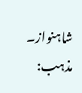شاہنواز۔
مذہب: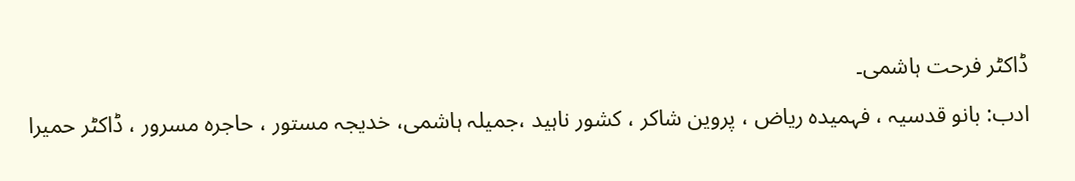ڈاکٹر فرحت ہاشمی۔
ادب: بانو قدسیہ ، فہمیدہ ریاض ، پروین شاکر ، کشور ناہید ،جمیلہ ہاشمی، خدیجہ مستور ، حاجرہ مسرور ، ڈاکٹر حمیرا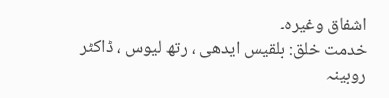اشفاق وغیرہ۔
خدمت خلق: بلقیس ایدھی ، رتھ لیوس ، ڈاکٹر روبینہ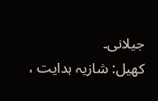جیلانی۔
کھیل: شازیہ ہدایت ،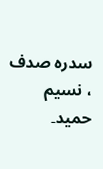سدرہ صدف ، نسیم حمید۔